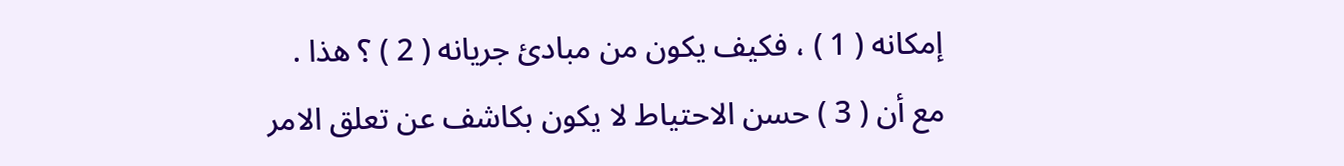إمكانه ( 1 ) ، فكيف يكون من مبادئ جريانه ( 2 ) ؟ هذا .
مع أن ( 3 ) حسن الاحتياط لا يكون بكاشف عن تعلق الامر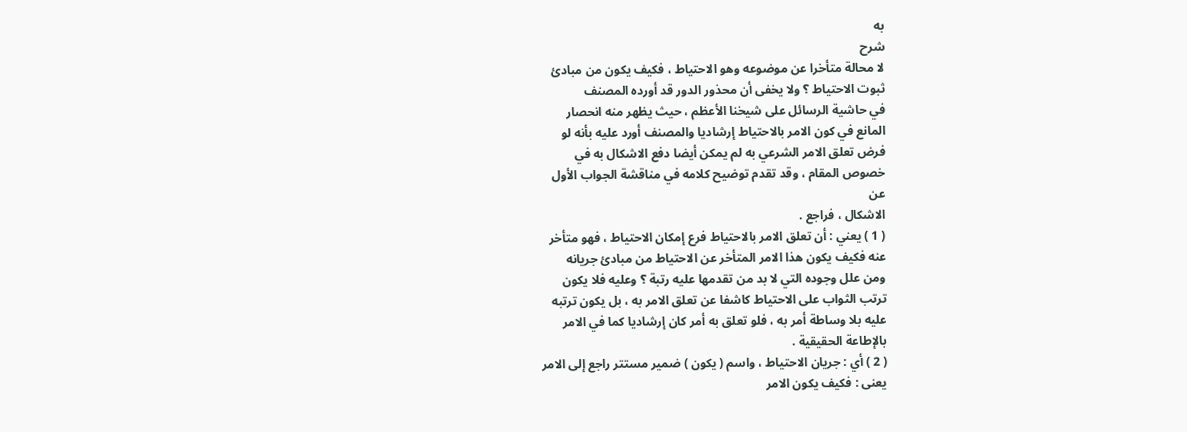به
شرح
لا محالة متأخرا عن موضوعه وهو الاحتياط ، فكيف يكون من مبادئ
ثبوت الاحتياط ؟ ولا يخفى أن محذور الدور قد أورده المصنف
في حاشية الرسائل على شيخنا الأعظم ، حيث يظهر منه انحصار
المانع في كون الامر بالاحتياط إرشاديا والمصنف أورد عليه بأنه لو
فرض تعلق الامر الشرعي به لم يمكن أيضا دفع الاشكال به في
خصوص المقام ، وقد تقدم توضيح كلامه في مناقشة الجواب الأول
عن
الاشكال ، فراجع .
( 1 ) يعني : أن تعلق الامر بالاحتياط فرع إمكان الاحتياط ، فهو متأخر
عنه فكيف يكون هذا الامر المتأخر عن الاحتياط من مبادئ جريانه
ومن علل وجوده التي لا بد من تقدمها عليه رتبة ؟ وعليه فلا يكون
ترتب الثواب على الاحتياط كاشفا عن تعلق الامر به ، بل يكون ترتبه
عليه بلا وساطة أمر به ، فلو تعلق به أمر كان إرشاديا كما في الامر
بالإطاعة الحقيقية .
( 2 ) أي : جريان الاحتياط ، واسم ( يكون ) ضمير مستتر راجع إلى الامر
يعنى : فكيف يكون الامر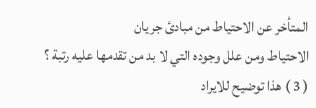المتأخر عن الاحتياط من مبادئ جريان
الاحتياط ومن علل وجوده التي لا بد من تقدمها عليه رتبة ؟
( 3 ) هذا توضيح للايراد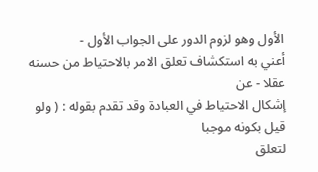الأول وهو لزوم الدور على الجواب الأول -
أعني به استكشاف تعلق الامر بالاحتياط من حسنه عقلا - عن
إشكال الاحتياط في العبادة وقد تقدم بقوله : ( ولو قيل بكونه موجبا
لتعلق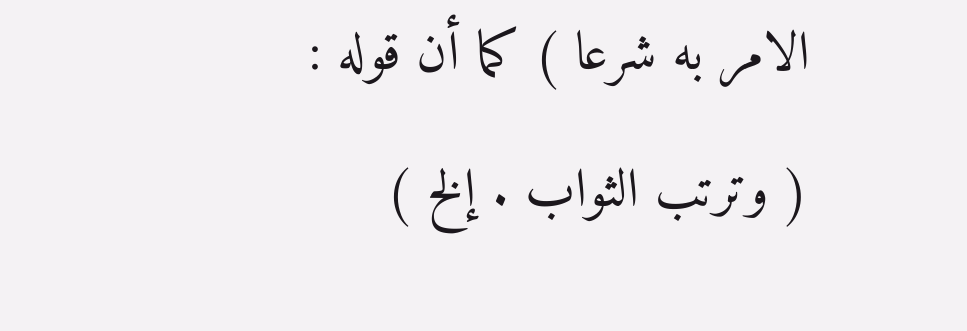الامر به شرعا ) كما أن قوله :
( وترتب الثواب . إلخ )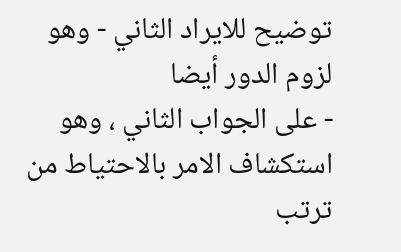توضيح للايراد الثاني - وهو لزوم الدور أيضا
- على الجواب الثاني ، وهو استكشاف الامر بالاحتياط من ترتب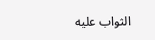الثواب عليه